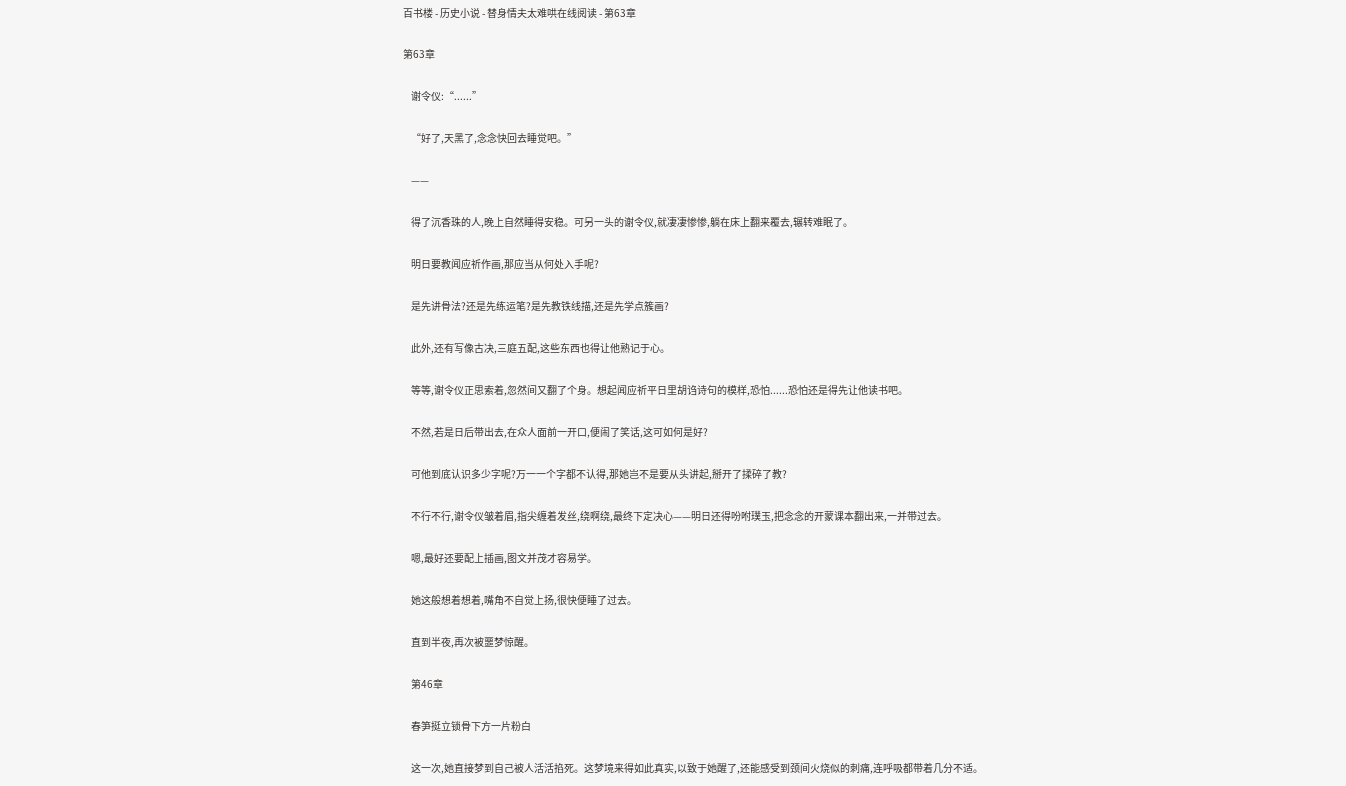百书楼 - 历史小说 - 替身情夫太难哄在线阅读 - 第63章

第63章

    谢令仪:“......”

    “好了,天黑了,念念快回去睡觉吧。”

    ——

    得了沉香珠的人,晚上自然睡得安稳。可另一头的谢令仪,就凄凄惨惨,躺在床上翻来覆去,辗转难眠了。

    明日要教闻应祈作画,那应当从何处入手呢?

    是先讲骨法?还是先练运笔?是先教铁线描,还是先学点簇画?

    此外,还有写像古决,三庭五配,这些东西也得让他熟记于心。

    等等,谢令仪正思索着,忽然间又翻了个身。想起闻应祈平日里胡诌诗句的模样,恐怕......恐怕还是得先让他读书吧。

    不然,若是日后带出去,在众人面前一开口,便闹了笑话,这可如何是好?

    可他到底认识多少字呢?万一一个字都不认得,那她岂不是要从头讲起,掰开了揉碎了教?

    不行不行,谢令仪皱着眉,指尖缠着发丝,绕啊绕,最终下定决心——明日还得吩咐璞玉,把念念的开蒙课本翻出来,一并带过去。

    嗯,最好还要配上插画,图文并茂才容易学。

    她这般想着想着,嘴角不自觉上扬,很快便睡了过去。

    直到半夜,再次被噩梦惊醒。

    第46章

    春笋挺立锁骨下方一片粉白

    这一次,她直接梦到自己被人活活掐死。这梦境来得如此真实,以致于她醒了,还能感受到颈间火烧似的刺痛,连呼吸都带着几分不适。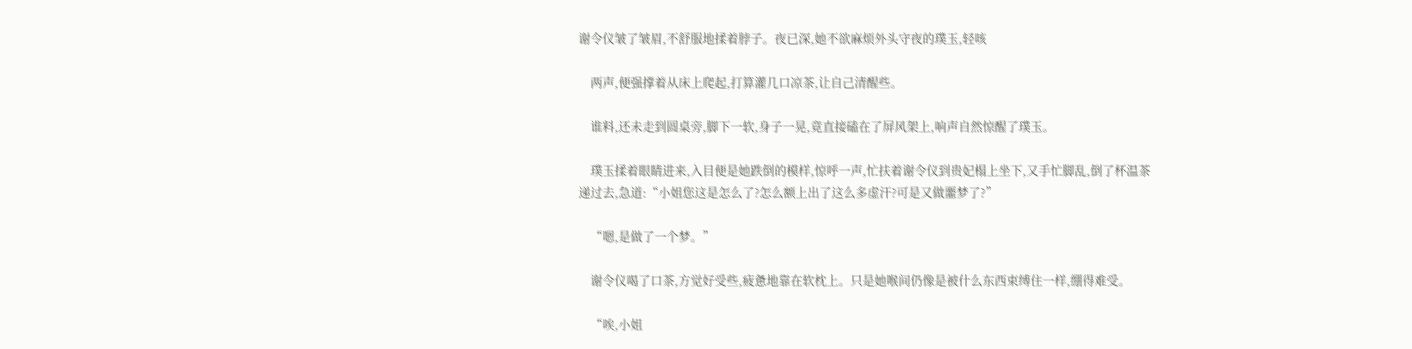谢令仪皱了皱眉,不舒服地揉着脖子。夜已深,她不欲麻烦外头守夜的璞玉,轻咳

    两声,便强撑着从床上爬起,打算灌几口凉茶,让自己清醒些。

    谁料,还未走到圆桌旁,脚下一软,身子一晃,竟直接磕在了屏风架上,响声自然惊醒了璞玉。

    璞玉揉着眼睛进来,入目便是她跌倒的模样,惊呼一声,忙扶着谢令仪到贵妃榻上坐下,又手忙脚乱,倒了杯温茶递过去,急道:“小姐您这是怎么了?怎么额上出了这么多虚汗?可是又做噩梦了?”

    “嗯,是做了一个梦。”

    谢令仪喝了口茶,方觉好受些,疲惫地靠在软枕上。只是她喉间仍像是被什么东西束缚住一样,绷得难受。

    “唉,小姐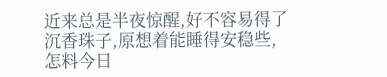近来总是半夜惊醒,好不容易得了沉香珠子,原想着能睡得安稳些,怎料今日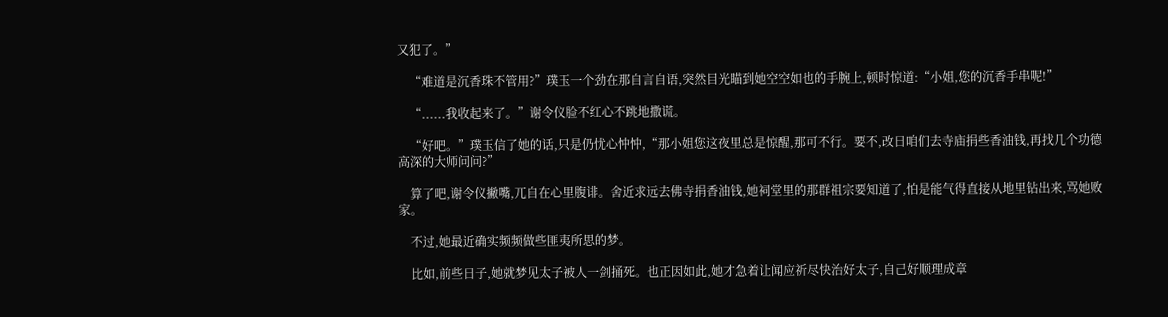又犯了。”

    “难道是沉香珠不管用?”璞玉一个劲在那自言自语,突然目光瞄到她空空如也的手腕上,顿时惊道:“小姐,您的沉香手串呢!”

    “......我收起来了。”谢令仪脸不红心不跳地撒谎。

    “好吧。”璞玉信了她的话,只是仍忧心忡忡,“那小姐您这夜里总是惊醒,那可不行。要不,改日咱们去寺庙捐些香油钱,再找几个功德高深的大师问问?”

    算了吧,谢令仪撇嘴,兀自在心里腹诽。舍近求远去佛寺捐香油钱,她祠堂里的那群祖宗要知道了,怕是能气得直接从地里钻出来,骂她败家。

    不过,她最近确实频频做些匪夷所思的梦。

    比如,前些日子,她就梦见太子被人一剑捅死。也正因如此,她才急着让闻应祈尽快治好太子,自己好顺理成章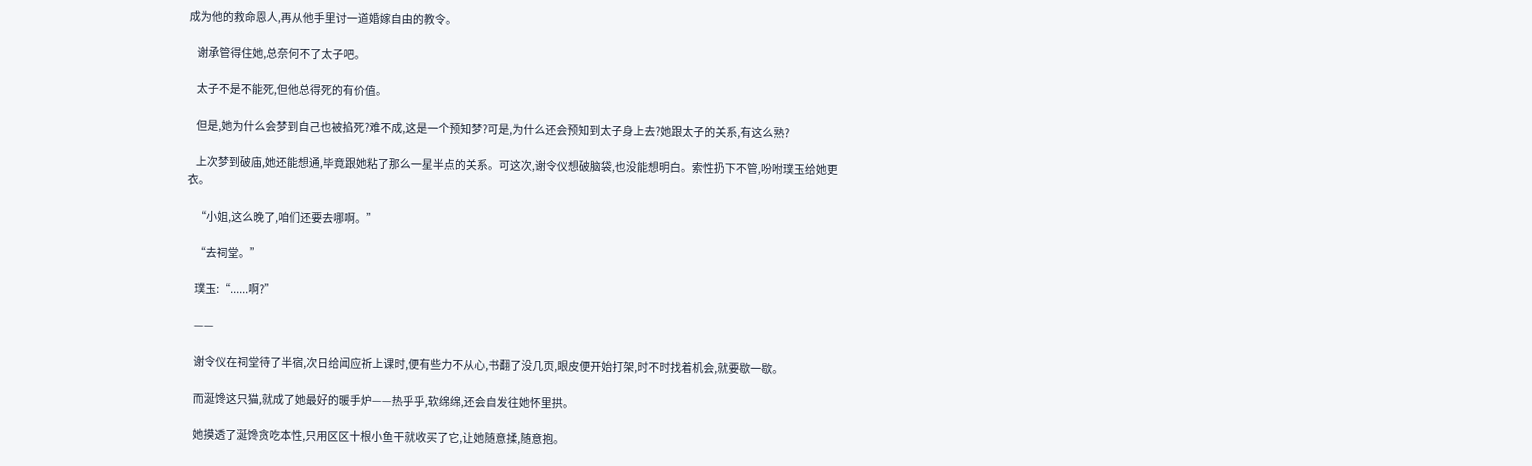成为他的救命恩人,再从他手里讨一道婚嫁自由的教令。

    谢承管得住她,总奈何不了太子吧。

    太子不是不能死,但他总得死的有价值。

    但是,她为什么会梦到自己也被掐死?难不成,这是一个预知梦?可是,为什么还会预知到太子身上去?她跟太子的关系,有这么熟?

    上次梦到破庙,她还能想通,毕竟跟她粘了那么一星半点的关系。可这次,谢令仪想破脑袋,也没能想明白。索性扔下不管,吩咐璞玉给她更衣。

    “小姐,这么晚了,咱们还要去哪啊。”

    “去祠堂。”

    璞玉:“......啊?”

    ——

    谢令仪在祠堂待了半宿,次日给闻应祈上课时,便有些力不从心,书翻了没几页,眼皮便开始打架,时不时找着机会,就要歇一歇。

    而涎馋这只猫,就成了她最好的暖手炉——热乎乎,软绵绵,还会自发往她怀里拱。

    她摸透了涎馋贪吃本性,只用区区十根小鱼干就收买了它,让她随意揉,随意抱。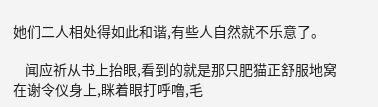她们二人相处得如此和谐,有些人自然就不乐意了。

    闻应祈从书上抬眼,看到的就是那只肥猫正舒服地窝在谢令仪身上,眯着眼打呼噜,毛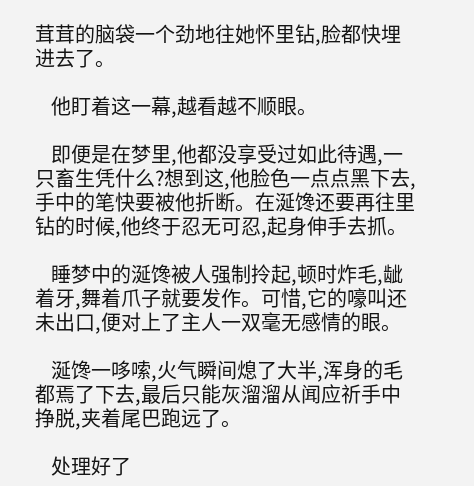茸茸的脑袋一个劲地往她怀里钻,脸都快埋进去了。

    他盯着这一幕,越看越不顺眼。

    即便是在梦里,他都没享受过如此待遇,一只畜生凭什么?想到这,他脸色一点点黑下去,手中的笔快要被他折断。在涎馋还要再往里钻的时候,他终于忍无可忍,起身伸手去抓。

    睡梦中的涎馋被人强制拎起,顿时炸毛,龇着牙,舞着爪子就要发作。可惜,它的嚎叫还未出口,便对上了主人一双毫无感情的眼。

    涎馋一哆嗦,火气瞬间熄了大半,浑身的毛都焉了下去,最后只能灰溜溜从闻应祈手中挣脱,夹着尾巴跑远了。

    处理好了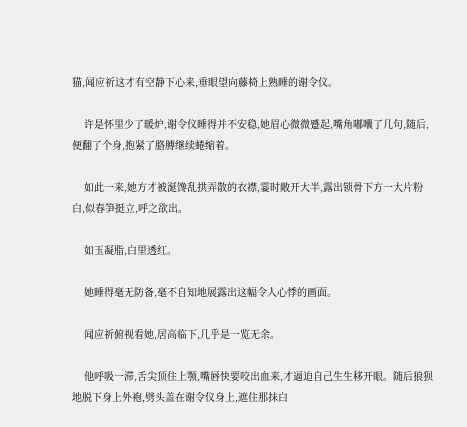猫,闻应祈这才有空静下心来,垂眼望向藤椅上熟睡的谢令仪。

    许是怀里少了暖炉,谢令仪睡得并不安稳,她眉心微微蹙起,嘴角嘟囔了几句,随后,便翻了个身,抱紧了胳膊继续蜷缩着。

    如此一来,她方才被涎馋乱拱弄散的衣襟,霎时敞开大半,露出锁骨下方一大片粉白,似春笋挺立,呼之欲出。

    如玉凝脂,白里透红。

    她睡得毫无防备,毫不自知地展露出这幅令人心悸的画面。

    闻应祈俯视看她,居高临下,几乎是一览无余。

    他呼吸一滞,舌尖顶住上颚,嘴唇快要咬出血来,才逼迫自己生生移开眼。随后狼狈地脱下身上外袍,劈头盖在谢令仪身上,遮住那抹白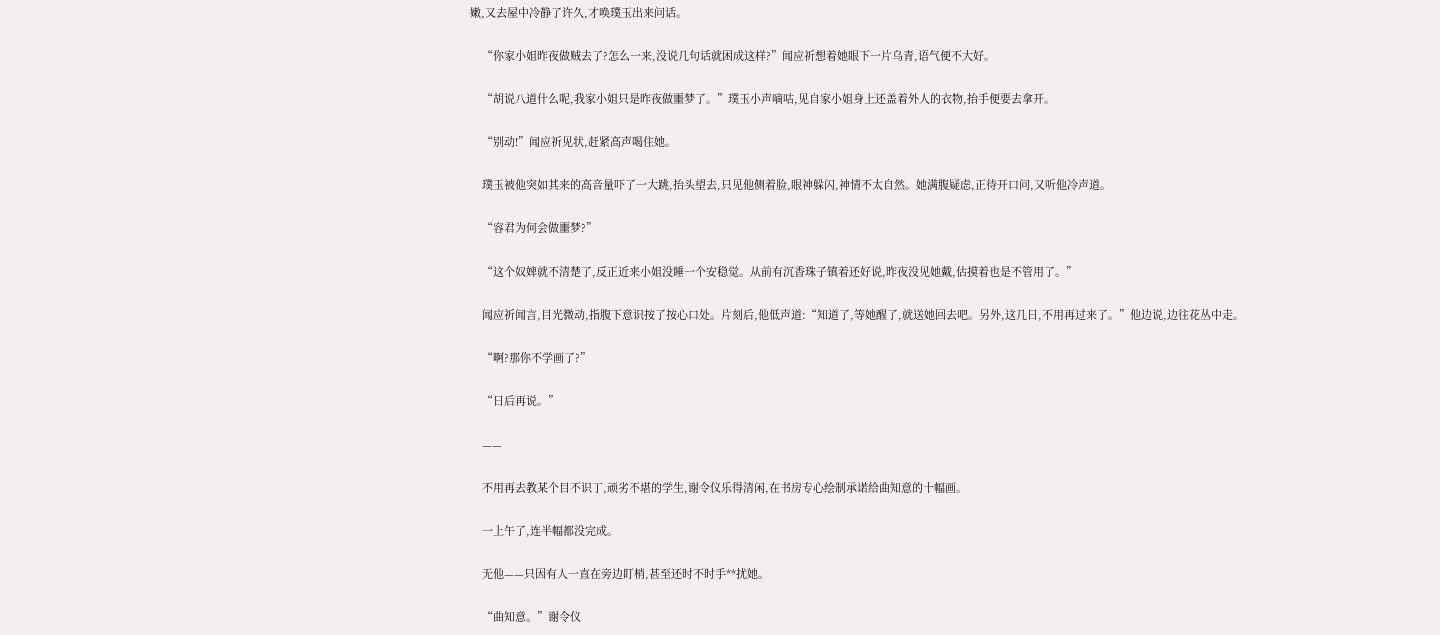嫩,又去屋中冷静了许久,才唤璞玉出来问话。

    “你家小姐昨夜做贼去了?怎么一来,没说几句话就困成这样?”闻应祈想着她眼下一片乌青,语气便不大好。

    “胡说八道什么呢,我家小姐只是昨夜做噩梦了。”璞玉小声嘀咕,见自家小姐身上还盖着外人的衣物,抬手便要去拿开。

    “别动!”闻应祈见状,赶紧高声喝住她。

    璞玉被他突如其来的高音量吓了一大跳,抬头望去,只见他侧着脸,眼神躲闪,神情不太自然。她满腹疑虑,正待开口问,又听他冷声道。

    “容君为何会做噩梦?”

    “这个奴婢就不清楚了,反正近来小姐没睡一个安稳觉。从前有沉香珠子镇着还好说,昨夜没见她戴,估摸着也是不管用了。”

    闻应祈闻言,目光微动,指腹下意识按了按心口处。片刻后,他低声道:“知道了,等她醒了,就送她回去吧。另外,这几日,不用再过来了。”他边说,边往花丛中走。

    “啊?那你不学画了?”

    “日后再说。”

    ——

    不用再去教某个目不识丁,顽劣不堪的学生,谢令仪乐得清闲,在书房专心绘制承诺给曲知意的十幅画。

    一上午了,连半幅都没完成。

    无他——只因有人一直在旁边盯梢,甚至还时不时手**扰她。

    “曲知意。”谢令仪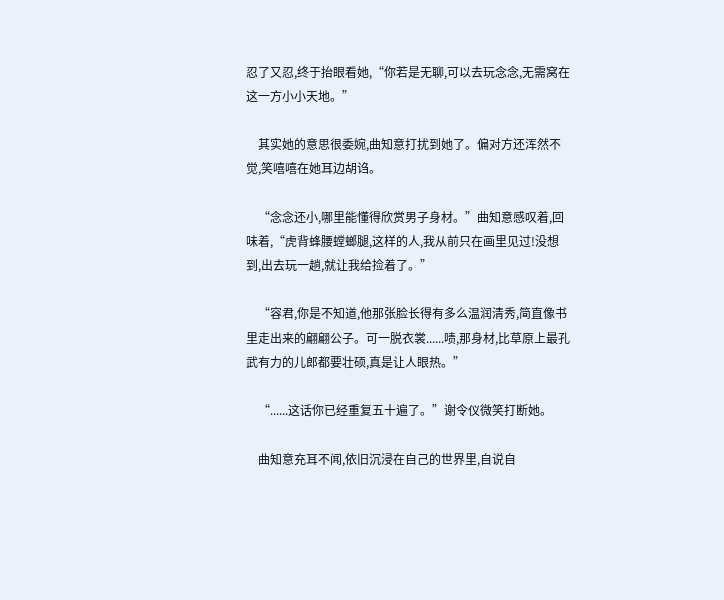忍了又忍,终于抬眼看她,“你若是无聊,可以去玩念念,无需窝在这一方小小天地。”

    其实她的意思很委婉,曲知意打扰到她了。偏对方还浑然不觉,笑嘻嘻在她耳边胡诌。

    “念念还小,哪里能懂得欣赏男子身材。”曲知意感叹着,回味着,“虎背蜂腰螳螂腿,这样的人,我从前只在画里见过!没想到,出去玩一趟,就让我给捡着了。”

    “容君,你是不知道,他那张脸长得有多么温润清秀,简直像书里走出来的翩翩公子。可一脱衣裳......啧,那身材,比草原上最孔武有力的儿郎都要壮硕,真是让人眼热。”

    “......这话你已经重复五十遍了。”谢令仪微笑打断她。

    曲知意充耳不闻,依旧沉浸在自己的世界里,自说自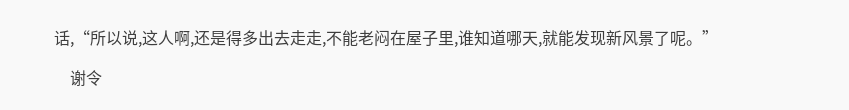话,“所以说,这人啊,还是得多出去走走,不能老闷在屋子里,谁知道哪天,就能发现新风景了呢。”

    谢令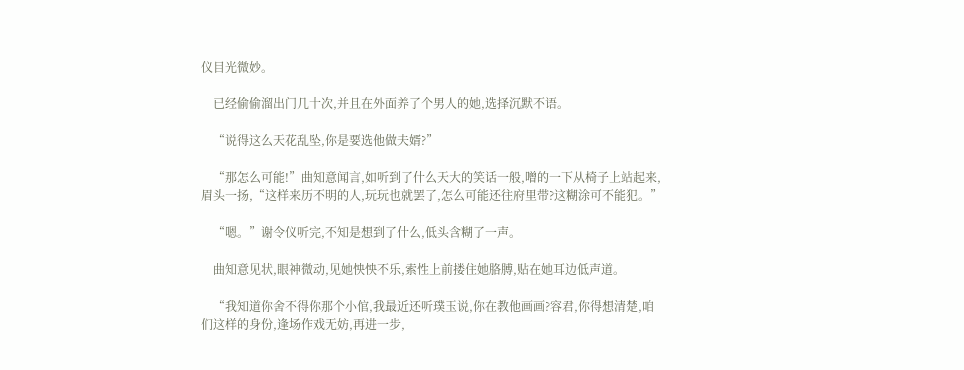仪目光微妙。

    已经偷偷溜出门几十次,并且在外面养了个男人的她,选择沉默不语。

    “说得这么天花乱坠,你是要选他做夫婿?”

    “那怎么可能!”曲知意闻言,如听到了什么天大的笑话一般,噌的一下从椅子上站起来,眉头一扬,“这样来历不明的人,玩玩也就罢了,怎么可能还往府里带?这糊涂可不能犯。”

    “嗯。”谢令仪听完,不知是想到了什么,低头含糊了一声。

    曲知意见状,眼神微动,见她怏怏不乐,索性上前搂住她胳膊,贴在她耳边低声道。

    “我知道你舍不得你那个小倌,我最近还听璞玉说,你在教他画画?容君,你得想清楚,咱们这样的身份,逢场作戏无妨,再进一步,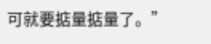可就要掂量掂量了。”